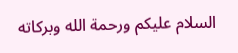السلام عليكم ورحمة الله وبركاته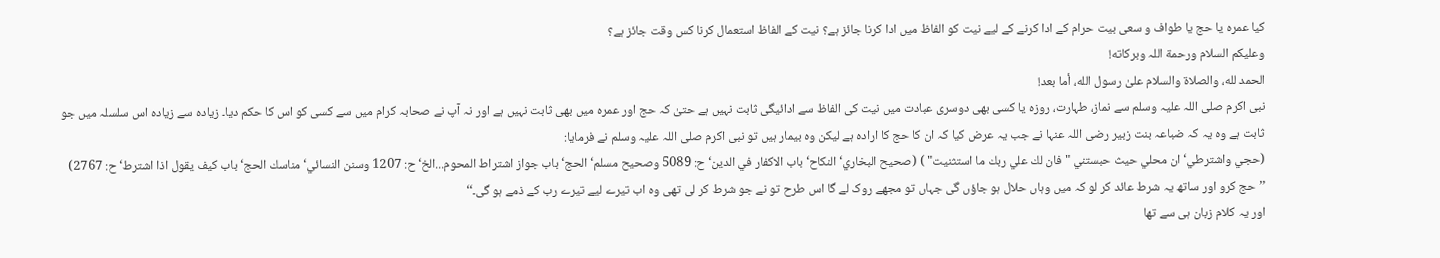کیا عمرہ یا حج یا طواف و سعی بیت حرام کے ادا کرنے کے لیے نیت کو الفاظ میں ادا کرنا جائز ہے؟ نیت کے الفاظ استعمال کرنا کس وقت جائز ہے؟
وعلیکم السلام ورحمة اللہ وبرکاته!
الحمد لله، والصلاة والسلام علىٰ رسول الله، أما بعد!
نبی اکرم صلی اللہ علیہ وسلم سے نماز، طہارت، روزہ یا کسی بھی دوسری عبادت میں نیت کی الفاظ سے ادائیگی ثابت نہیں ہے حتیٰ کہ حج اور عمرہ میں بھی ثابت نہیں ہے اور نہ آپ نے صحابہ کرام میں سے کسی کو اس کا حکم دیا۔ زیادہ سے زیادہ اس سلسلہ میں جو ثابت ہے وہ یہ کہ ضباعہ بنت زبیر رضی اللہ عنہا نے جب یہ عرض کیا کہ ان کا حج کا ارادہ ہے لیکن وہ بیمار ہیں تو نبی اکرم صلی اللہ علیہ وسلم نے فرمایا:
(حجي واشترطي‘ ان محلي حيث حبستني "فان لك علي ربك ما استثنيت" ) (صحيح البخاري‘ النكاح‘ باب الاكفار في الدين‘ ح: 5089 وصحيح مسلم‘ الحج‘ باب جواز اشتراط المحوم...الخ‘ ح: 1207 وسنن النسائي‘ مناسك الحج‘ باب كيف يقول اذا اشترط‘ ح: 2767)
’’حج کرو اور ساتھ یہ شرط عائد کر لو کہ میں وہاں حلال ہو جاؤں گی جہاں تو مجھے روک لے گا اس طرح تو نے جو شرط کر لی تھی وہ اب تیرے لیے تیرے رب کے ذمے ہو گی۔‘‘
اور یہ کلام زبان ہی سے تھا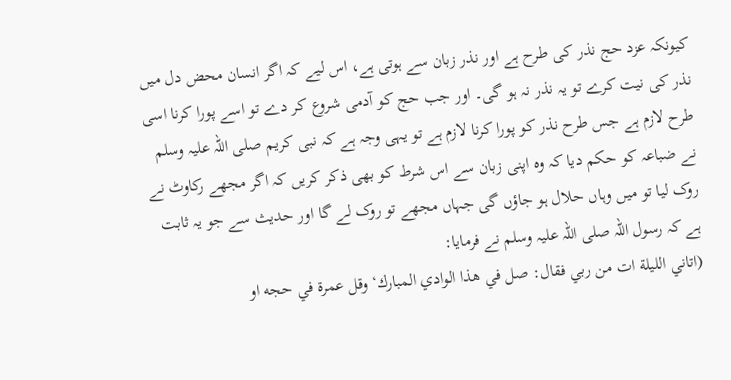کیونکہ عزد حج نذر کی طرح ہے اور نذر زبان سے ہوتی ہے، اس لیے کہ اگر انسان محض دل میں نذر کی نیت کرے تو یہ نذر نہ ہو گی۔ اور جب حج کو آدمی شروع کر دے تو اسے پورا کرنا اسی طرح لازم ہے جس طرح نذر کو پورا کرنا لازم ہے تو یہی وجہ ہے کہ نبی کریم صلی اللہ علیہ وسلم نے ضباعہ کو حکم دیا کہ وہ اپنی زبان سے اس شرط کو بھی ذکر کریں کہ اگر مجھے رکاوٹ نے روک لیا تو میں وہاں حلال ہو جاؤں گی جہاں مجھے تو روک لے گا اور حدیث سے جو یہ ثابت ہے کہ رسول اللہ صلی اللہ علیہ وسلم نے فرمایا:
(اتاني الليلة ات من ربي فقال: صل في هذا الوادي المبارك‘ وقل عمرة في حجه او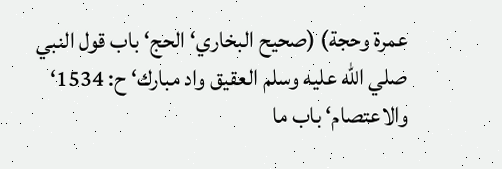عمرة وحجة) (صحيح البخاري‘ الحج‘ باب قول النبي صلي الله عليه وسلم العقيق واد مبارك‘ ح: 1534‘ والاعتصام‘ باب ما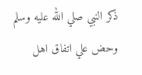ذكر النبي صلي الله عليه وسلم وحض علي اتفاق اهل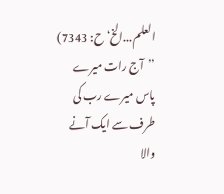العلم...الخ‘ ح: 7343)
’’آج رات میرے پاس میرے رب کی طرف سے ایک آنے والا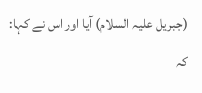(جبریل علیہ السلام) آیا اور اس نے کہا: کہ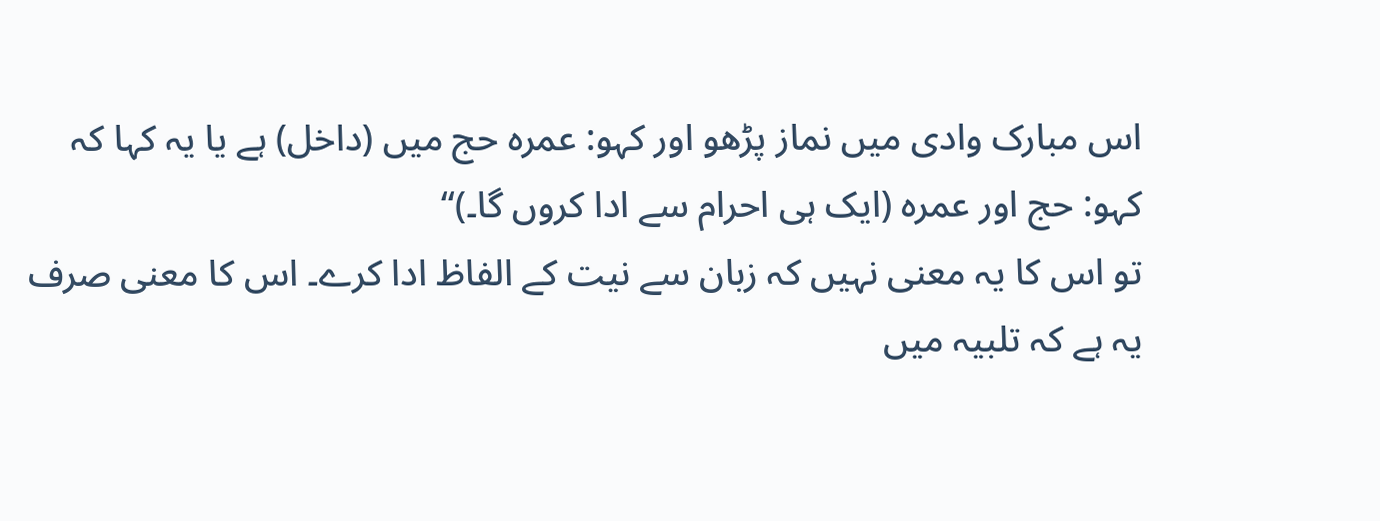اس مبارک وادی میں نماز پڑھو اور کہو: عمرہ حج میں (داخل) ہے یا یہ کہا کہ کہو: حج اور عمرہ (ایک ہی احرام سے ادا کروں گا۔)‘‘
تو اس کا یہ معنی نہیں کہ زبان سے نیت کے الفاظ ادا کرے۔ اس کا معنی صرف یہ ہے کہ تلبیہ میں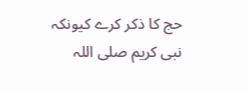حج کا ذکر کرے کیونکہ نبی کریم صلی اللہ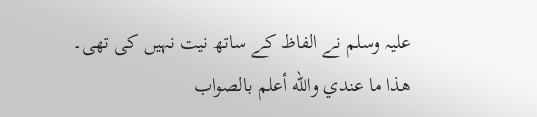علیہ وسلم نے الفاظ کے ساتھ نیت نہیں کی تھی۔
ھذا ما عندي والله أعلم بالصواب